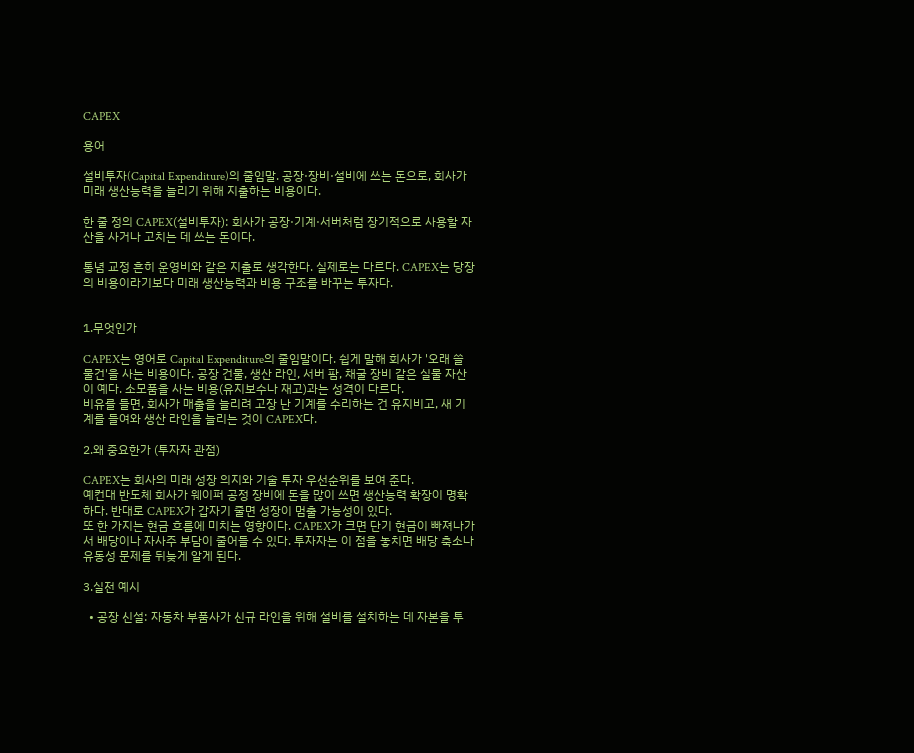CAPEX

용어

설비투자(Capital Expenditure)의 줄임말. 공장·장비·설비에 쓰는 돈으로, 회사가 미래 생산능력을 늘리기 위해 지출하는 비용이다.

한 줄 정의 CAPEX(설비투자): 회사가 공장·기계·서버처럼 장기적으로 사용할 자산을 사거나 고치는 데 쓰는 돈이다.

통념 교정 흔히 운영비와 같은 지출로 생각한다. 실제로는 다르다. CAPEX는 당장의 비용이라기보다 미래 생산능력과 비용 구조를 바꾸는 투자다.


1.무엇인가

CAPEX는 영어로 Capital Expenditure의 줄임말이다. 쉽게 말해 회사가 '오래 쓸 물건'을 사는 비용이다. 공장 건물, 생산 라인, 서버 팜, 채굴 장비 같은 실물 자산이 예다. 소모품을 사는 비용(유지보수나 재고)과는 성격이 다르다.
비유를 들면, 회사가 매출을 늘리려 고장 난 기계를 수리하는 건 유지비고, 새 기계를 들여와 생산 라인을 늘리는 것이 CAPEX다.

2.왜 중요한가 (투자자 관점)

CAPEX는 회사의 미래 성장 의지와 기술 투자 우선순위를 보여 준다.
예컨대 반도체 회사가 웨이퍼 공정 장비에 돈을 많이 쓰면 생산능력 확장이 명확하다. 반대로 CAPEX가 갑자기 줄면 성장이 멈출 가능성이 있다.
또 한 가지는 현금 흐름에 미치는 영향이다. CAPEX가 크면 단기 현금이 빠져나가서 배당이나 자사주 부담이 줄어들 수 있다. 투자자는 이 점을 놓치면 배당 축소나 유동성 문제를 뒤늦게 알게 된다.

3.실전 예시

  • 공장 신설: 자동차 부품사가 신규 라인을 위해 설비를 설치하는 데 자본을 투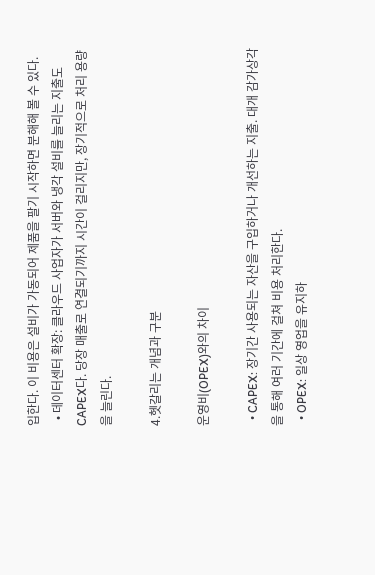입한다. 이 비용은 설비가 가동되어 제품을 팔기 시작하면 분해해 볼 수 있다.
  • 데이터센터 확장: 클라우드 사업자가 서버와 냉각 설비를 늘리는 지출도 CAPEX다. 당장 매출로 연결되기까지 시간이 걸리지만, 장기적으로 처리 용량을 늘린다.

4.헷갈리는 개념과 구분

운영비(OPEX)와의 차이

  • CAPEX: 장기간 사용되는 자산을 구입하거나 개선하는 지출. 대개 감가상각을 통해 여러 기간에 걸쳐 비용 처리한다.
  • OPEX: 일상 영업을 유지하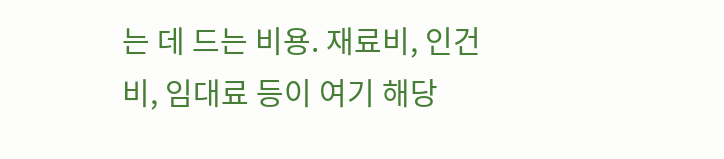는 데 드는 비용. 재료비, 인건비, 임대료 등이 여기 해당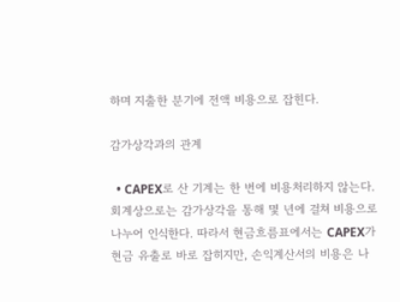하며 지출한 분기에 전액 비용으로 잡힌다.

감가상각과의 관계

  • CAPEX로 산 기계는 한 번에 비용처리하지 않는다. 회계상으로는 감가상각을 통해 몇 년에 걸쳐 비용으로 나누어 인식한다. 따라서 현금흐름표에서는 CAPEX가 현금 유출로 바로 잡히지만, 손익계산서의 비용은 나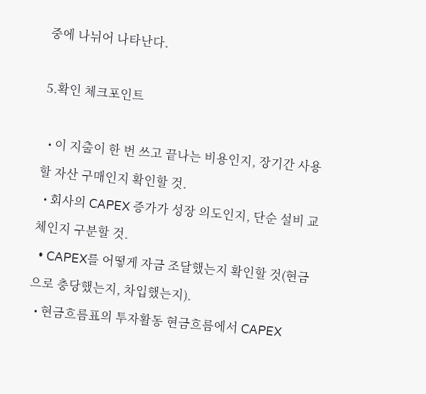중에 나뉘어 나타난다.

5.확인 체크포인트

  • 이 지출이 한 번 쓰고 끝나는 비용인지, 장기간 사용할 자산 구매인지 확인할 것.
  • 회사의 CAPEX 증가가 성장 의도인지, 단순 설비 교체인지 구분할 것.
  • CAPEX를 어떻게 자금 조달했는지 확인할 것(현금으로 충당했는지, 차입했는지).
  • 현금흐름표의 투자활동 현금흐름에서 CAPEX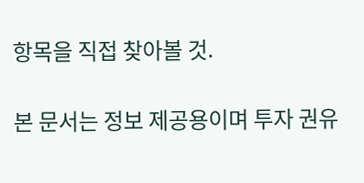항목을 직접 찾아볼 것.

본 문서는 정보 제공용이며 투자 권유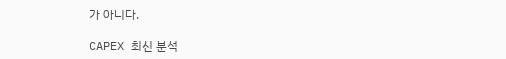가 아니다.

CAPEX 최신 분석